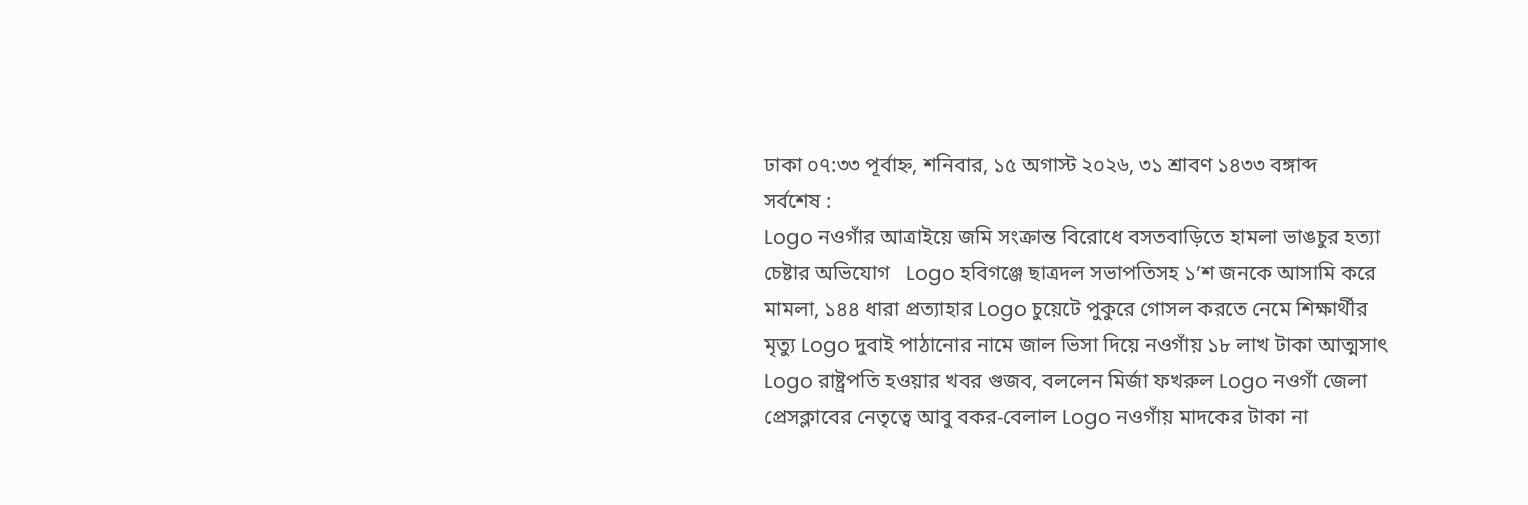ঢাকা ০৭:৩৩ পূর্বাহ্ন, শনিবার, ১৫ অগাস্ট ২০২৬, ৩১ শ্রাবণ ১৪৩৩ বঙ্গাব্দ
সর্বশেষ :
Logo নওগাঁর আত্রাইয়ে জমি সংক্রান্ত বিরোধে বসতবাড়িতে হামলা ভাঙচুর হত্যা চেষ্টার অভিযোগ   Logo হবিগঞ্জে ছাত্রদল সভাপতিসহ ১’শ জনকে আসামি করে মামলা, ১৪৪ ধারা প্রত্যাহার Logo চুয়েটে পুকুরে গোসল করতে নেমে শিক্ষার্থীর মৃত্যু Logo দুবাই পাঠানোর নামে জাল ভিসা দিয়ে নওগাঁয় ১৮ লাখ টাকা আত্মসাৎ Logo রাষ্ট্রপতি হওয়ার খবর গুজব, বললেন মির্জা ফখরুল Logo নওগাঁ জেলা প্রেসক্লাবের নেতৃত্বে আবু বকর-বেলাল Logo নওগাঁয় মাদকের টাকা না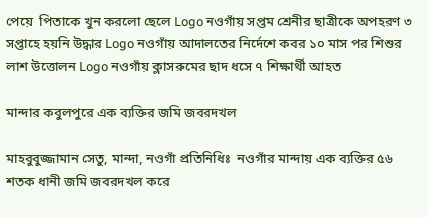পেয়ে  পিতাকে খুন করলো ছেলে Logo নওগাঁয় সপ্তম শ্রেনীর ছাত্রীকে অপহরণ ৩ সপ্তাহে হয়নি উদ্ধার Logo নওগাঁয় আদালতের নির্দেশে কবর ১০ মাস পর শিশুর লাশ উত্তোলন Logo নওগাঁয় ক্লাসরুমের ছাদ ধসে ৭ শিক্ষার্থী আহত

মান্দার কবুলপুরে এক ব্যক্তির জমি জবরদখল

মাহবুবুজ্জামান সেতু, মান্দা, নওগাঁ প্রতিনিধিঃ  নওগাঁর মান্দায় এক ব্যক্তির ৫৬ শতক ধানী জমি জবরদখল করে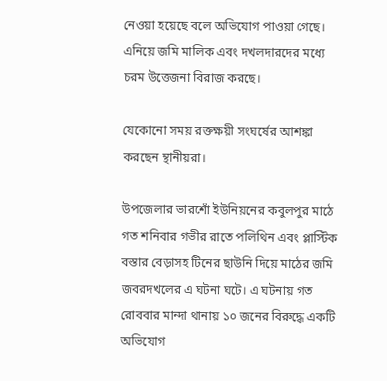নেওয়া হয়েছে বলে অভিযোগ পাওয়া গেছে। এনিয়ে জমি মালিক এবং দখলদারদের মধ্যে চরম উত্তেজনা বিরাজ করছে।

যেকোনো সময় রক্তক্ষয়ী সংঘর্ষের আশঙ্কা করছেন ন্থানীয়রা।

উপজেলার ভারশোঁ ইউনিয়নের কবুলপুর মাঠে গত শনিবার গভীর রাতে পলিথিন এবং প্লাস্টিক বস্তার বেড়াসহ টিনের ছাউনি দিয়ে মাঠের জমি জবরদখলের এ ঘটনা ঘটে। এ ঘটনায় গত রোববার মান্দা থানায় ১০ জনের বিরুদ্ধে একটি অভিযোগ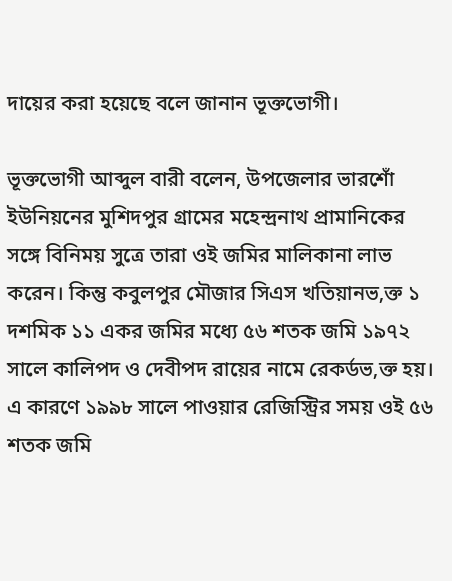দায়ের করা হয়েছে বলে জানান ভূক্তভোগী।

ভূক্তভোগী আব্দুল বারী বলেন, উপজেলার ভারশোঁ ইউনিয়নের মুশিদপুর গ্রামের মহেন্দ্রনাথ প্রামানিকের সঙ্গে বিনিময় সুত্রে তারা ওই জমির মালিকানা লাভ করেন। কিন্তু কবুলপুর মৌজার সিএস খতিয়ানভ‚ক্ত ১ দশমিক ১১ একর জমির মধ্যে ৫৬ শতক জমি ১৯৭২ সালে কালিপদ ও দেবীপদ রায়ের নামে রেকর্ডভ‚ক্ত হয়। এ কারণে ১৯৯৮ সালে পাওয়ার রেজিস্ট্রির সময় ওই ৫৬ শতক জমি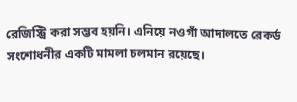রেজিস্ট্রি করা সম্ভব হয়নি। এনিয়ে নওগাঁ আদালতে রেকর্ড সংশোধনীর একটি মামলা চলমান রয়েছে।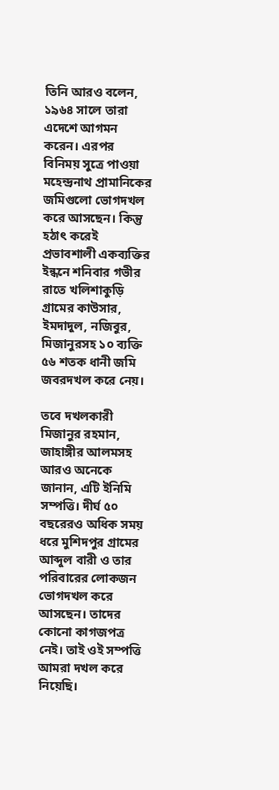তিনি আরও বলেন, ১৯৬৪ সালে তারা এদেশে আগমন করেন। এরপর বিনিময় সুত্রে পাওয়া মহেন্দ্রনাথ প্রামানিকের জমিগুলো ভোগদখল করে আসছেন। কিন্তু হঠাৎ করেই প্রভাবশালী একব্যক্তির ইন্ধনে শনিবার গভীর রাতে খলিশাকুড়ি গ্রামের কাউসার, ইমদাদুল, নজিবুর, মিজানুরসহ ১০ ব্যক্তি ৫৬ শতক ধানী জমি জবরদখল করে নেয়।

তবে দখলকারী মিজানুর রহমান, জাহাঙ্গীর আলমসহ আরও অনেকে জানান, এটি ইনিমি সম্পত্তি। দীর্ঘ ৫০ বছরেরও অধিক সময় ধরে মুশিদপুর গ্রামের আব্দুল বারী ও তার পরিবারের লোকজন ভোগদখল করে আসছেন। তাদের কোনো কাগজপত্র নেই। তাই ওই সম্পত্তি আমরা দখল করে নিয়েছি।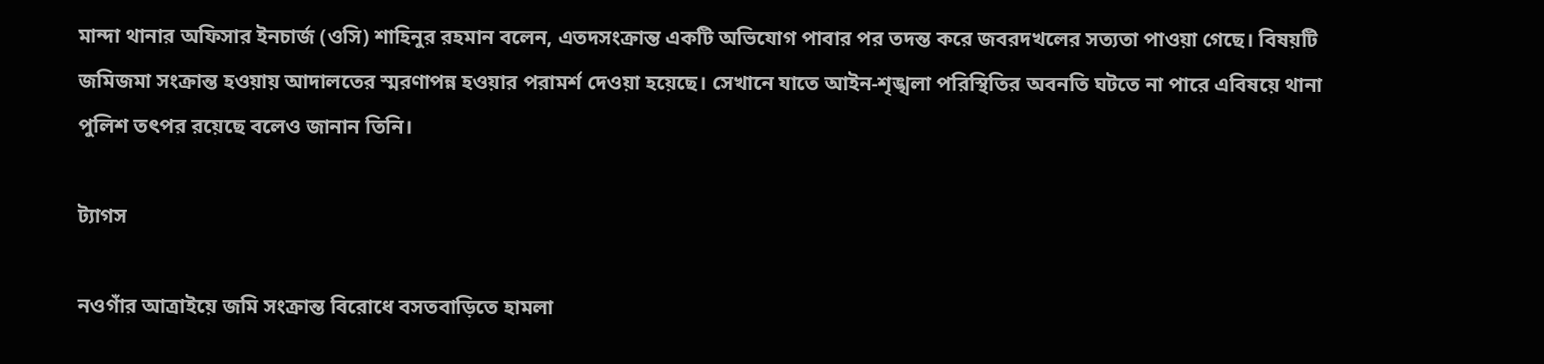মান্দা থানার অফিসার ইনচার্জ (ওসি) শাহিনুর রহমান বলেন, এতদসংক্রান্ত একটি অভিযোগ পাবার পর তদন্ত করে জবরদখলের সত্যতা পাওয়া গেছে। বিষয়টি জমিজমা সংক্রান্ত হওয়ায় আদালতের স্মরণাপন্ন হওয়ার পরামর্শ দেওয়া হয়েছে। সেখানে যাতে আইন-শৃঙ্খলা পরিস্থিতির অবনতি ঘটতে না পারে এবিষয়ে থানা পুলিশ তৎপর রয়েছে বলেও জানান তিনি।

ট্যাগস

নওগাঁর আত্রাইয়ে জমি সংক্রান্ত বিরোধে বসতবাড়িতে হামলা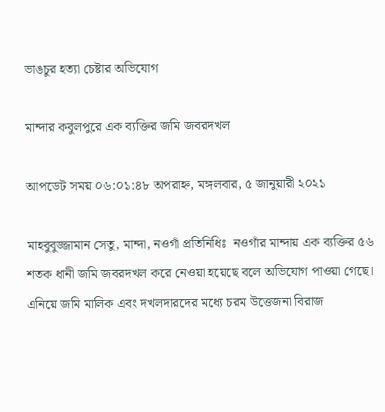ভাঙচুর হত্যা চেষ্টার অভিযোগ

মান্দার কবুলপুরে এক ব্যক্তির জমি জবরদখল

আপডেট সময় ০৬:০১:৪৮ অপরাহ্ন, মঙ্গলবার, ৫ জানুয়ারী ২০২১

মাহবুবুজ্জামান সেতু, মান্দা, নওগাঁ প্রতিনিধিঃ  নওগাঁর মান্দায় এক ব্যক্তির ৫৬ শতক ধানী জমি জবরদখল করে নেওয়া হয়েছে বলে অভিযোগ পাওয়া গেছে। এনিয়ে জমি মালিক এবং দখলদারদের মধ্যে চরম উত্তেজনা বিরাজ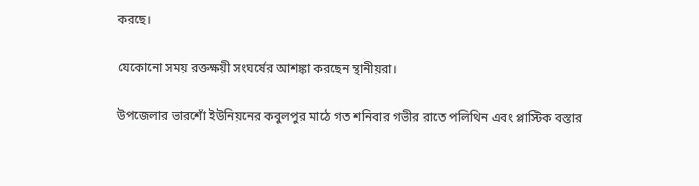করছে।

যেকোনো সময় রক্তক্ষয়ী সংঘর্ষের আশঙ্কা করছেন ন্থানীয়রা।

উপজেলার ভারশোঁ ইউনিয়নের কবুলপুর মাঠে গত শনিবার গভীর রাতে পলিথিন এবং প্লাস্টিক বস্তার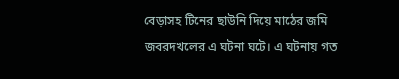বেড়াসহ টিনের ছাউনি দিয়ে মাঠের জমি জবরদখলের এ ঘটনা ঘটে। এ ঘটনায় গত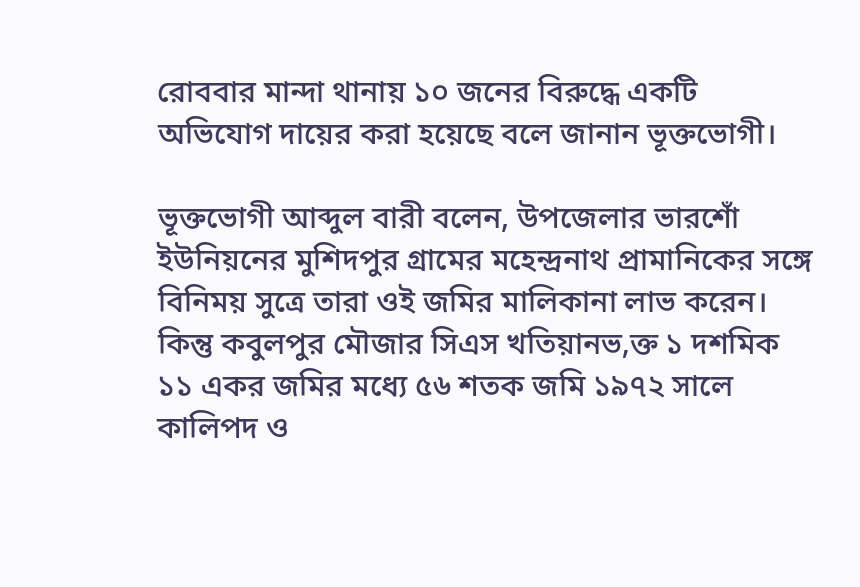রোববার মান্দা থানায় ১০ জনের বিরুদ্ধে একটি অভিযোগ দায়ের করা হয়েছে বলে জানান ভূক্তভোগী।

ভূক্তভোগী আব্দুল বারী বলেন, উপজেলার ভারশোঁ ইউনিয়নের মুশিদপুর গ্রামের মহেন্দ্রনাথ প্রামানিকের সঙ্গে বিনিময় সুত্রে তারা ওই জমির মালিকানা লাভ করেন। কিন্তু কবুলপুর মৌজার সিএস খতিয়ানভ‚ক্ত ১ দশমিক ১১ একর জমির মধ্যে ৫৬ শতক জমি ১৯৭২ সালে কালিপদ ও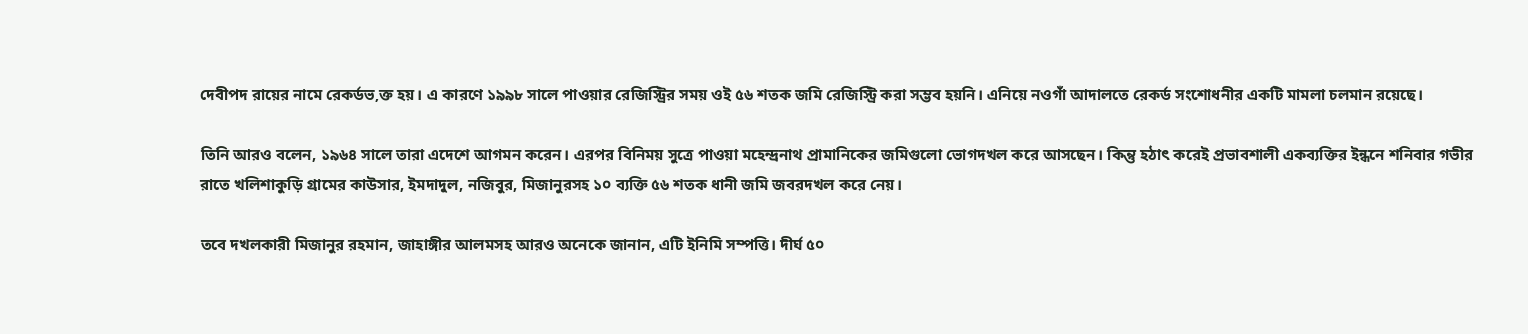দেবীপদ রায়ের নামে রেকর্ডভ‚ক্ত হয়। এ কারণে ১৯৯৮ সালে পাওয়ার রেজিস্ট্রির সময় ওই ৫৬ শতক জমি রেজিস্ট্রি করা সম্ভব হয়নি। এনিয়ে নওগাঁ আদালতে রেকর্ড সংশোধনীর একটি মামলা চলমান রয়েছে।

তিনি আরও বলেন, ১৯৬৪ সালে তারা এদেশে আগমন করেন। এরপর বিনিময় সুত্রে পাওয়া মহেন্দ্রনাথ প্রামানিকের জমিগুলো ভোগদখল করে আসছেন। কিন্তু হঠাৎ করেই প্রভাবশালী একব্যক্তির ইন্ধনে শনিবার গভীর রাতে খলিশাকুড়ি গ্রামের কাউসার, ইমদাদুল, নজিবুর, মিজানুরসহ ১০ ব্যক্তি ৫৬ শতক ধানী জমি জবরদখল করে নেয়।

তবে দখলকারী মিজানুর রহমান, জাহাঙ্গীর আলমসহ আরও অনেকে জানান, এটি ইনিমি সম্পত্তি। দীর্ঘ ৫০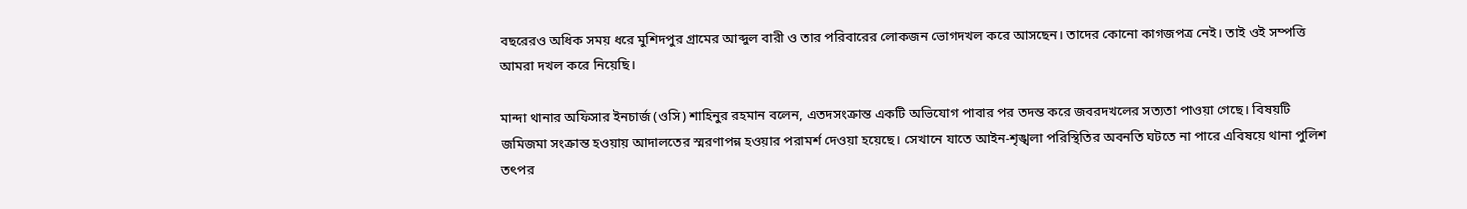বছরেরও অধিক সময় ধরে মুশিদপুর গ্রামের আব্দুল বারী ও তার পরিবারের লোকজন ভোগদখল করে আসছেন। তাদের কোনো কাগজপত্র নেই। তাই ওই সম্পত্তি আমরা দখল করে নিয়েছি।

মান্দা থানার অফিসার ইনচার্জ (ওসি) শাহিনুর রহমান বলেন, এতদসংক্রান্ত একটি অভিযোগ পাবার পর তদন্ত করে জবরদখলের সত্যতা পাওয়া গেছে। বিষয়টি জমিজমা সংক্রান্ত হওয়ায় আদালতের স্মরণাপন্ন হওয়ার পরামর্শ দেওয়া হয়েছে। সেখানে যাতে আইন-শৃঙ্খলা পরিস্থিতির অবনতি ঘটতে না পারে এবিষয়ে থানা পুলিশ তৎপর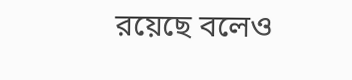রয়েছে বলেও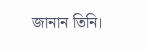জানান তিনি।